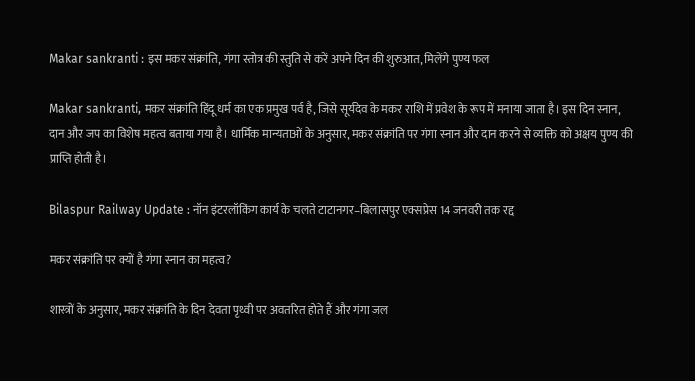Makar sankranti : इस मकर संक्रांति, गंगा स्तोत्र की स्तुति से करें अपने दिन की शुरुआत, मिलेंगे पुण्य फल

Makar sankranti, मकर संक्रांति हिंदू धर्म का एक प्रमुख पर्व है, जिसे सूर्यदेव के मकर राशि में प्रवेश के रूप में मनाया जाता है। इस दिन स्नान, दान और जप का विशेष महत्व बताया गया है। धार्मिक मान्यताओं के अनुसार, मकर संक्रांति पर गंगा स्नान और दान करने से व्यक्ति को अक्षय पुण्य की प्राप्ति होती है।

Bilaspur Railway Update : नॉन इंटरलॉकिंग कार्य के चलते टाटानगर–बिलासपुर एक्सप्रेस 14 जनवरी तक रद्द

मकर संक्रांति पर क्यों है गंगा स्नान का महत्व?

शास्त्रों के अनुसार, मकर संक्रांति के दिन देवता पृथ्वी पर अवतरित होते हैं और गंगा जल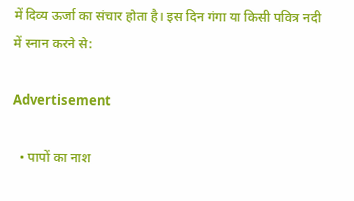में दिव्य ऊर्जा का संचार होता है। इस दिन गंगा या किसी पवित्र नदी में स्नान करने से:

Advertisement

  • पापों का नाश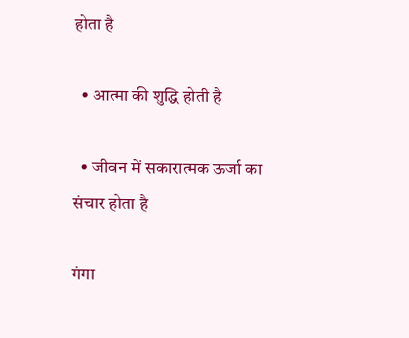होता है

  • आत्मा की शुद्धि होती है

  • जीवन में सकारात्मक ऊर्जा का संचार होता है

गंगा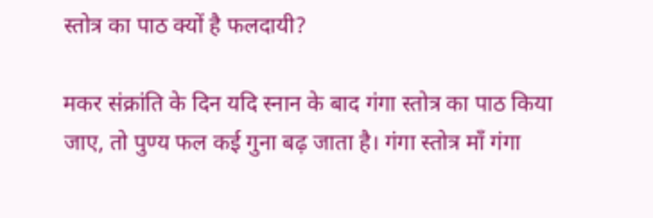स्तोत्र का पाठ क्यों है फलदायी?

मकर संक्रांति के दिन यदि स्नान के बाद गंगा स्तोत्र का पाठ किया जाए, तो पुण्य फल कई गुना बढ़ जाता है। गंगा स्तोत्र माँ गंगा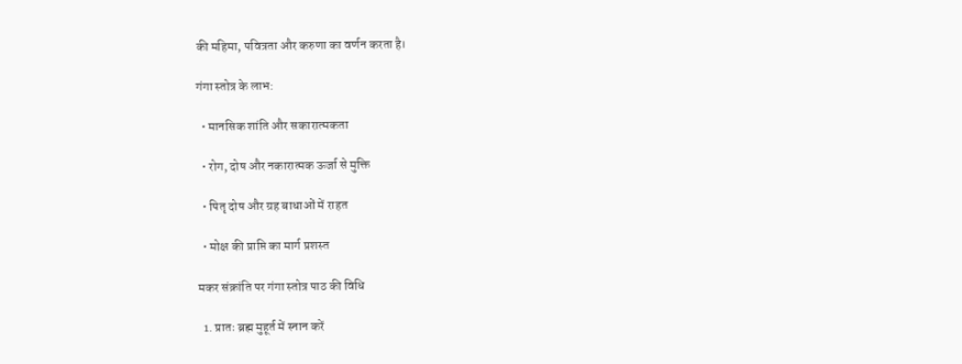की महिमा, पवित्रता और करुणा का वर्णन करता है।

गंगा स्तोत्र के लाभ:

  • मानसिक शांति और सकारात्मकता

  • रोग, दोष और नकारात्मक ऊर्जा से मुक्ति

  • पितृ दोष और ग्रह बाधाओं में राहत

  • मोक्ष की प्राप्ति का मार्ग प्रशस्त

मकर संक्रांति पर गंगा स्तोत्र पाठ की विधि

  1. प्रातः ब्रह्म मुहूर्त में स्नान करें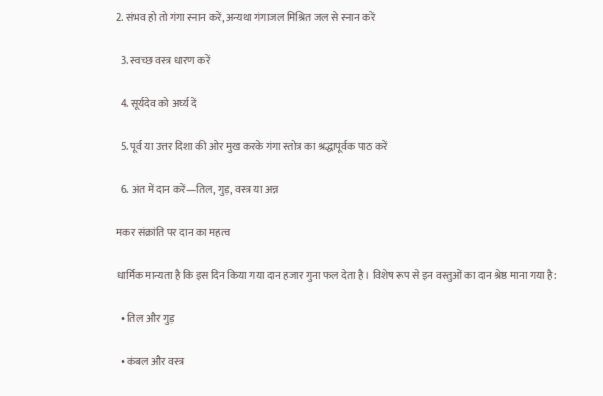2. संभव हो तो गंगा स्नान करें, अन्यथा गंगाजल मिश्रित जल से स्नान करें

  3. स्वच्छ वस्त्र धारण करें

  4. सूर्यदेव को अर्घ्य दें

  5. पूर्व या उत्तर दिशा की ओर मुख करके गंगा स्तोत्र का श्रद्धापूर्वक पाठ करें

  6. अंत में दान करें—तिल, गुड़, वस्त्र या अन्न

मकर संक्रांति पर दान का महत्व

धार्मिक मान्यता है कि इस दिन किया गया दान हजार गुना फल देता है। विशेष रूप से इन वस्तुओं का दान श्रेष्ठ माना गया है:

  • तिल और गुड़

  • कंबल और वस्त्र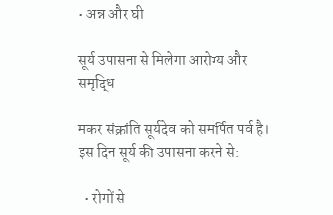• अन्न और घी

सूर्य उपासना से मिलेगा आरोग्य और समृद्धि

मकर संक्रांति सूर्यदेव को समर्पित पर्व है। इस दिन सूर्य की उपासना करने से:

  • रोगों से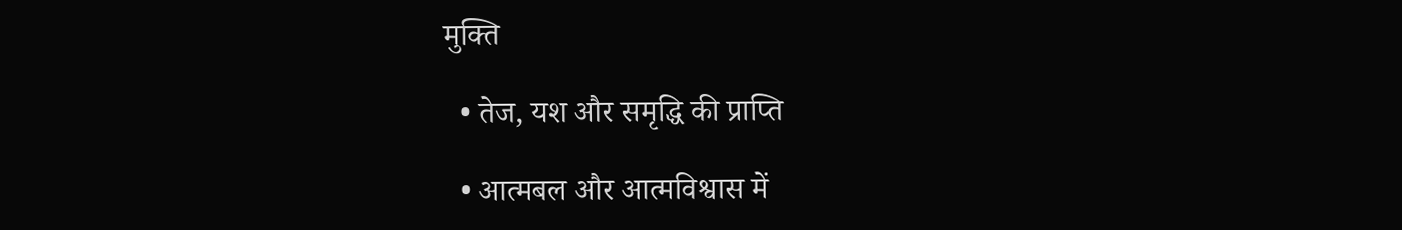मुक्ति

  • तेज, यश और समृद्धि की प्राप्ति

  • आत्मबल और आत्मविश्वास में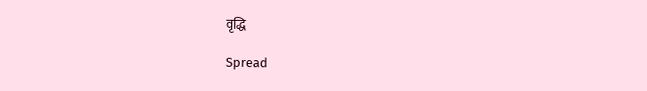वृद्धि

Spread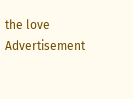the love
Advertisement